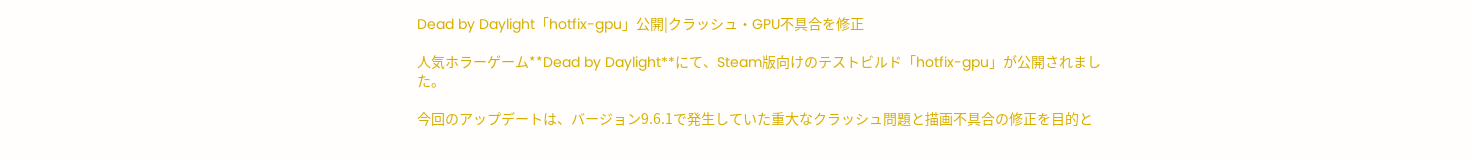Dead by Daylight「hotfix-gpu」公開|クラッシュ・GPU不具合を修正

人気ホラーゲーム**Dead by Daylight**にて、Steam版向けのテストビルド「hotfix-gpu」が公開されました。

今回のアップデートは、バージョン9.6.1で発生していた重大なクラッシュ問題と描画不具合の修正を目的と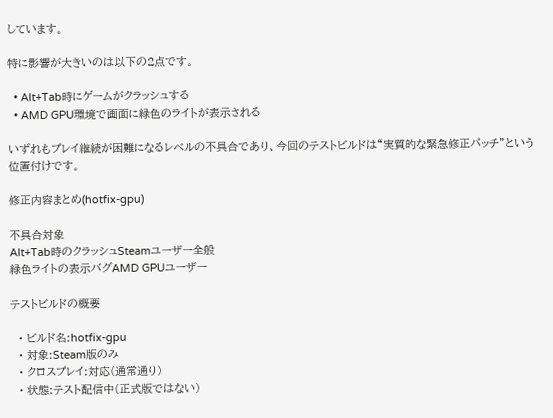しています。

特に影響が大きいのは以下の2点です。

  • Alt+Tab時にゲームがクラッシュする
  • AMD GPU環境で画面に緑色のライトが表示される

いずれもプレイ継続が困難になるレベルの不具合であり、今回のテストビルドは“実質的な緊急修正パッチ”という位置付けです。

修正内容まとめ(hotfix-gpu)

不具合対象
Alt+Tab時のクラッシュSteamユーザー全般
緑色ライトの表示バグAMD GPUユーザー

テストビルドの概要

  • ビルド名:hotfix-gpu
  • 対象:Steam版のみ
  • クロスプレイ:対応(通常通り)
  • 状態:テスト配信中(正式版ではない)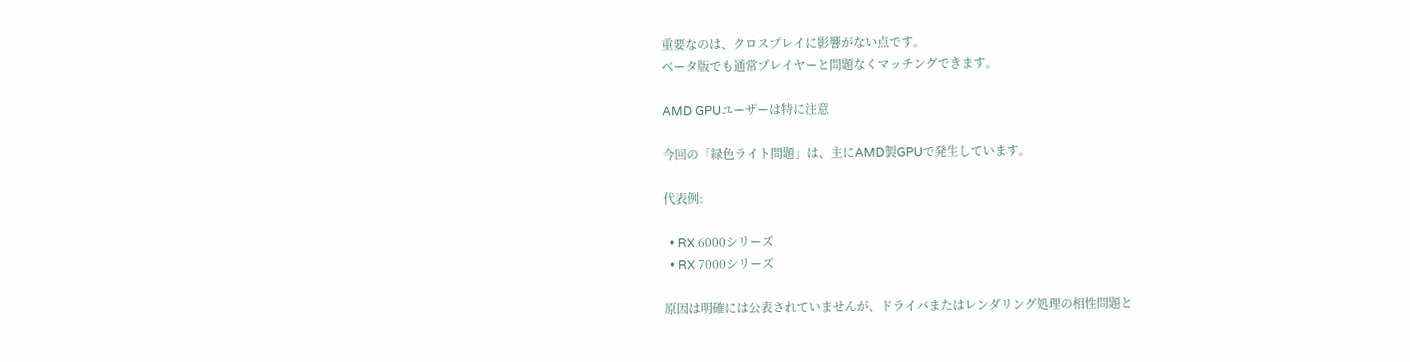重要なのは、クロスプレイに影響がない点です。
ベータ版でも通常プレイヤーと問題なくマッチングできます。

AMD GPUユーザーは特に注意

今回の「緑色ライト問題」は、主にAMD製GPUで発生しています。

代表例:

  • RX 6000シリーズ
  • RX 7000シリーズ

原因は明確には公表されていませんが、ドライバまたはレンダリング処理の相性問題と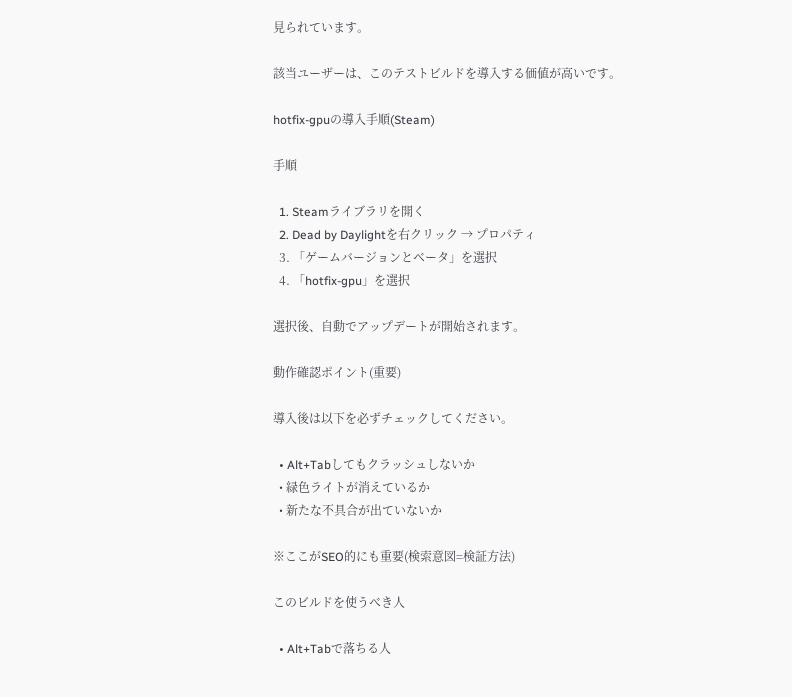見られています。

該当ユーザーは、このテストビルドを導入する価値が高いです。

hotfix-gpuの導入手順(Steam)

手順

  1. Steamライブラリを開く
  2. Dead by Daylightを右クリック → プロパティ
  3. 「ゲームバージョンとベータ」を選択
  4. 「hotfix-gpu」を選択

選択後、自動でアップデートが開始されます。

動作確認ポイント(重要)

導入後は以下を必ずチェックしてください。

  • Alt+Tabしてもクラッシュしないか
  • 緑色ライトが消えているか
  • 新たな不具合が出ていないか

※ここがSEO的にも重要(検索意図=検証方法)

このビルドを使うべき人

  • Alt+Tabで落ちる人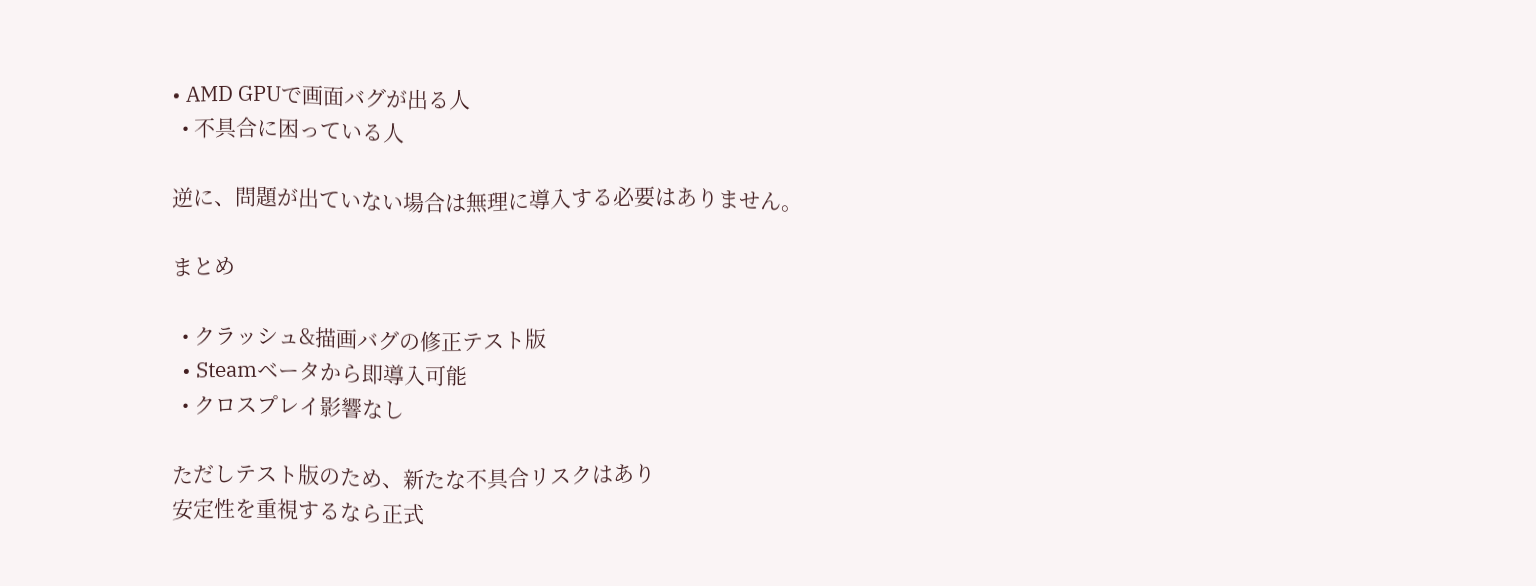• AMD GPUで画面バグが出る人
  • 不具合に困っている人

逆に、問題が出ていない場合は無理に導入する必要はありません。

まとめ

  • クラッシュ&描画バグの修正テスト版
  • Steamベータから即導入可能
  • クロスプレイ影響なし

ただしテスト版のため、新たな不具合リスクはあり
安定性を重視するなら正式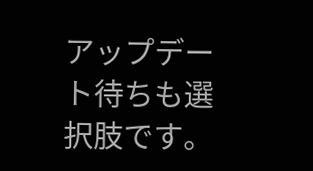アップデート待ちも選択肢です。